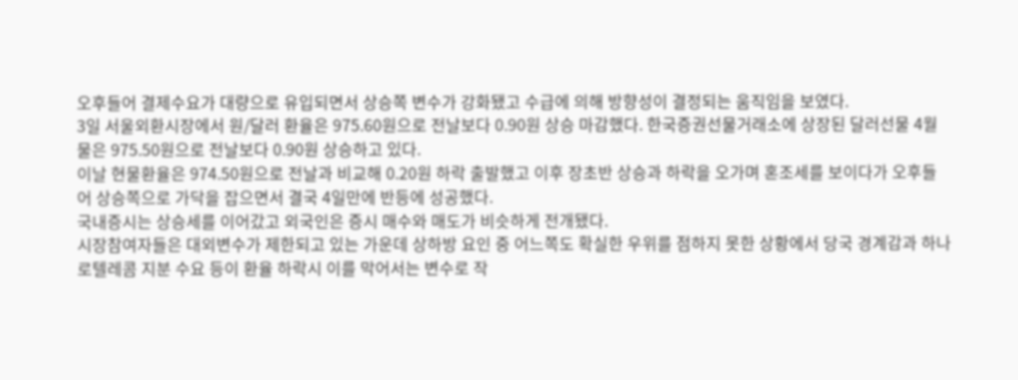오후들어 결제수요가 대량으로 유입되면서 상승쪽 변수가 강화됐고 수급에 의해 방향성이 결정되는 움직임을 보였다.
3일 서울외환시장에서 원/달러 환율은 975.60원으로 전날보다 0.90원 상승 마감했다. 한국증권선물거래소에 상장된 달러선물 4월물은 975.50원으로 전날보다 0.90원 상승하고 있다.
이날 현물환율은 974.50원으로 전날과 비교해 0.20원 하락 출발했고 이후 장초반 상승과 하락을 오가며 혼조세를 보이다가 오후들어 상승쪽으로 가닥을 잡으면서 결국 4일만에 반등에 성공했다.
국내증시는 상승세를 이어갔고 외국인은 증시 매수와 매도가 비슷하게 전개됐다.
시장참여자들은 대외변수가 제한되고 있는 가운데 상하방 요인 중 어느쪽도 확실한 우위를 점하지 못한 상황에서 당국 경계감과 하나로텔레콤 지분 수요 등이 환율 하락시 이를 막어서는 변수로 작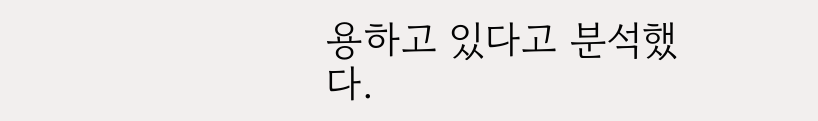용하고 있다고 분석했다.